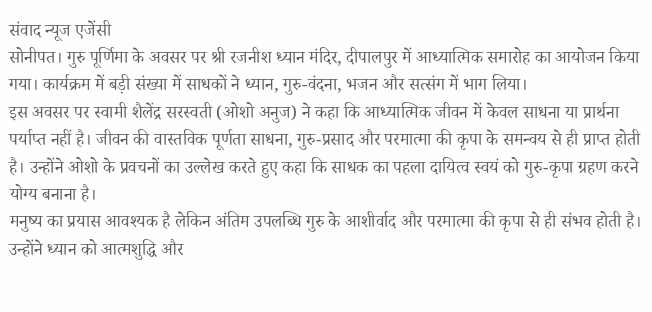संवाद न्यूज एजेंसी
सोनीपत। गुरु पूर्णिमा के अवसर पर श्री रजनीश ध्यान मंदिर, दीपालपुर में आध्यात्मिक समारोह का आयोजन किया गया। कार्यक्रम में बड़ी संख्या में साधकों ने ध्यान, गुरु-वंदना, भजन और सत्संग में भाग लिया।
इस अवसर पर स्वामी शैलेंद्र सरस्वती (ओशो अनुज) ने कहा कि आध्यात्मिक जीवन में केवल साधना या प्रार्थना पर्याप्त नहीं है। जीवन की वास्तविक पूर्णता साधना, गुरु-प्रसाद और परमात्मा की कृपा के समन्वय से ही प्राप्त होती है। उन्होंने ओशो के प्रवचनों का उल्लेख करते हुए कहा कि साधक का पहला दायित्व स्वयं को गुरु-कृपा ग्रहण करने योग्य बनाना है।
मनुष्य का प्रयास आवश्यक है लेकिन अंतिम उपलब्धि गुरु के आशीर्वाद और परमात्मा की कृपा से ही संभव होती है। उन्होंने ध्यान को आत्मशुद्धि और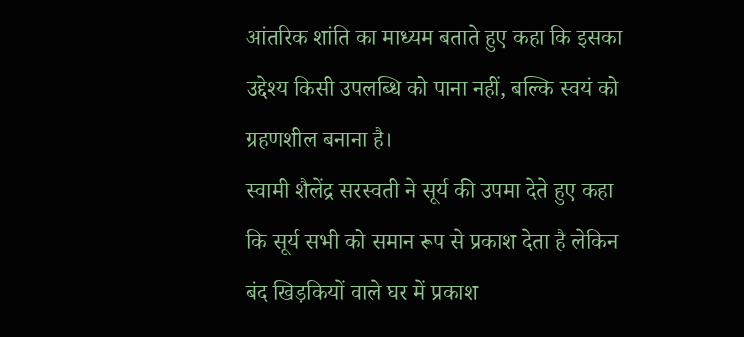आंतरिक शांति का माध्यम बताते हुए कहा कि इसका उद्देश्य किसी उपलब्धि को पाना नहीं, बल्कि स्वयं को ग्रहणशील बनाना है।
स्वामी शैलेंद्र सरस्वती ने सूर्य की उपमा देते हुए कहा कि सूर्य सभी को समान रूप से प्रकाश देता है लेकिन बंद खिड़कियों वाले घर में प्रकाश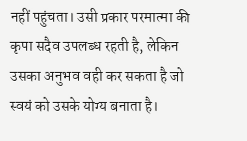नहीं पहुंचता। उसी प्रकार परमात्मा की कृपा सदैव उपलब्ध रहती है, लेकिन उसका अनुभव वही कर सकता है जो स्वयं को उसके योग्य बनाता है।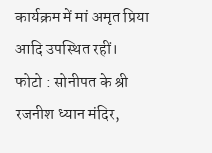कार्यक्रम में मां अमृत प्रिया आदि उपस्थित रहीं।
फोटो : सोनीपत के श्री रजनीश ध्यान मंदिर,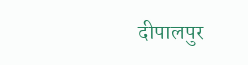दीपालपुर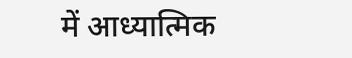में आध्यात्मिक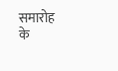समारोह के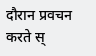दौरान प्रवचन करते स्